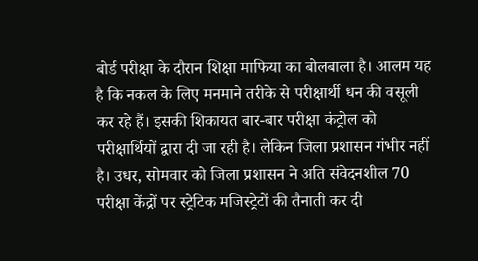बोर्ड परीक्षा के दौरान शिक्षा माफिया का बोलबाला है। आलम यह है कि नकल के लिए मनमाने तरीके से परीक्षार्थी धन की वसूली कर रहे हैं। इसकी शिकायत बार-बार परीक्षा कंट्रोल को परीक्षार्थियों द्वारा दी जा रही है। लेकिन जिला प्रशासन गंभीर नहीं है। उधर, सोमवार को जिला प्रशासन ने अति संवेदनशील 70 परीक्षा केंद्रों पर स्ट्रेटिक मजिस्ट्रेटों की तैनाती कर दी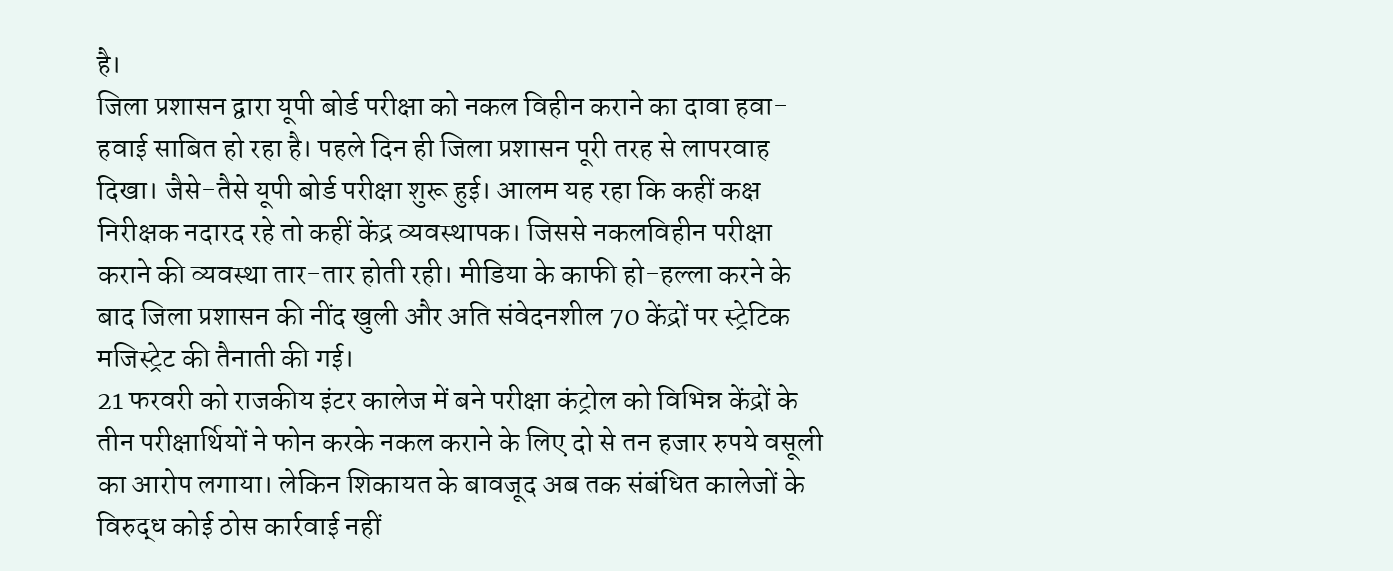है।
जिला प्रशासन द्वारा यूपी बोर्ड परीक्षा को नकल विहीन कराने का दावा हवा-हवाई साबित हो रहा है। पहले दिन ही जिला प्रशासन पूरी तरह से लापरवाह दिखा। जैसे-तैसे यूपी बोर्ड परीक्षा शुरू हुई। आलम यह रहा कि कहीं कक्ष निरीक्षक नदारद रहे तो कहीं केंद्र व्यवस्थापक। जिससे नकलविहीन परीक्षा कराने की व्यवस्था तार-तार होती रही। मीडिया के काफी हो-हल्ला करने के बाद जिला प्रशासन की नींद खुली और अति संवेदनशील 70 केंद्रों पर स्ट्रेटिक मजिस्ट्रेट की तैनाती की गई।
21 फरवरी को राजकीय इंटर कालेज में बने परीक्षा कंट्रोल को विभिन्न केंद्रों के तीन परीक्षार्थियों ने फोन करके नकल कराने के लिए दो से तन हजार रुपये वसूली का आरोप लगाया। लेकिन शिकायत के बावजूद अब तक संबंधित कालेजों के विरुद्ध कोई ठोस कार्रवाई नहीं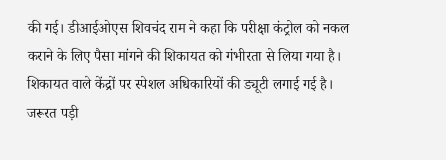की गई। डीआईओएस शिवचंद राम ने कहा कि परीक्षा कंट्रोल को नकल कराने के लिए पैसा मांगने की शिकायत को गंभीरता से लिया गया है। शिकायत वाले केंद्रों पर स्पेशल अधिकारियों की ड्यूटी लगाई गई है। जरूरत पड़ी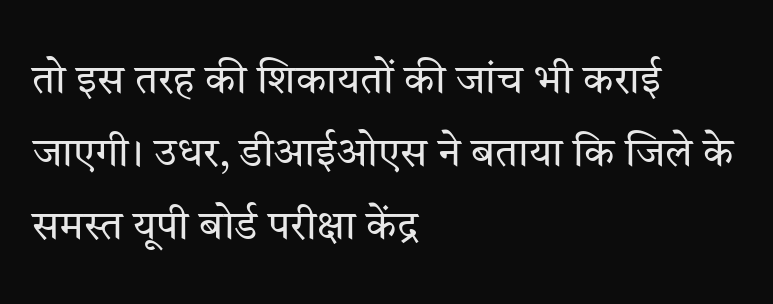तो इस तरह की शिकायतों की जांच भी कराई जाएगी। उधर, डीआईओएस ने बताया कि जिले के समस्त यूपी बोर्ड परीक्षा केंद्र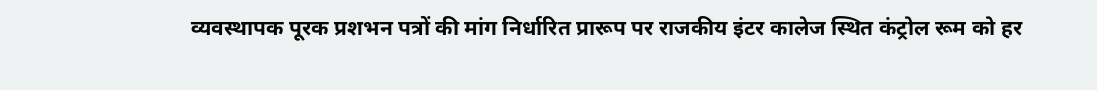व्यवस्थापक पूरक प्रशभन पत्रों की मांग निर्धारित प्रारूप पर राजकीय इंटर कालेज स्थित कंट्रोल रूम को हर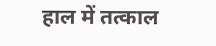हाल में तत्काल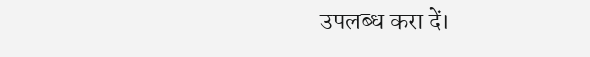उपलब्ध करा दें।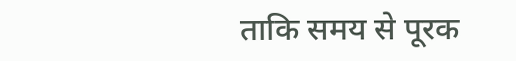ताकि समय से पूरक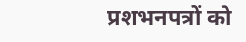प्रशभनपत्रों को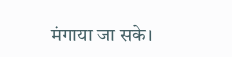मंगाया जा सके।